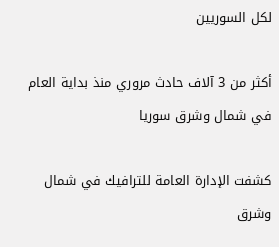لكل السوريين

أكثر من 3 آلاف حادث مروري منذ بداية العام في شمال وشرق سوريا

كشفت الإدارة العامة للترافيك في شمال وشرق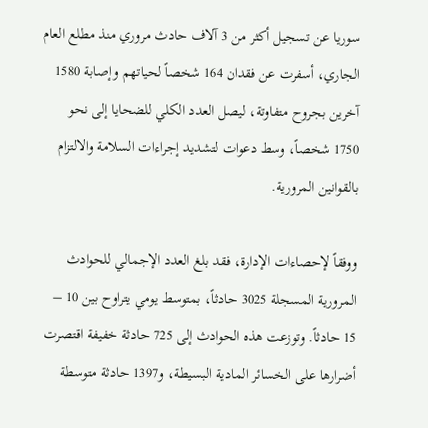سوريا عن تسجيل أكثر من 3 آلاف حادث مروري منذ مطلع العام الجاري، أسفرت عن فقدان 164 شخصاً لحياتهم وإصابة 1580 آخرين بجروح متفاوتة، ليصل العدد الكلي للضحايا إلى نحو 1750 شخصاً، وسط دعوات لتشديد إجراءات السلامة والالتزام بالقوانين المرورية.

ووفقاً لإحصاءات الإدارة، فقد بلغ العدد الإجمالي للحوادث المرورية المسجلة 3025 حادثاً، بمتوسط يومي يتراوح بين 10 – 15 حادثاً. وتوزعت هذه الحوادث إلى 725 حادثة خفيفة اقتصرت أضرارها على الخسائر المادية البسيطة، و1397 حادثة متوسطة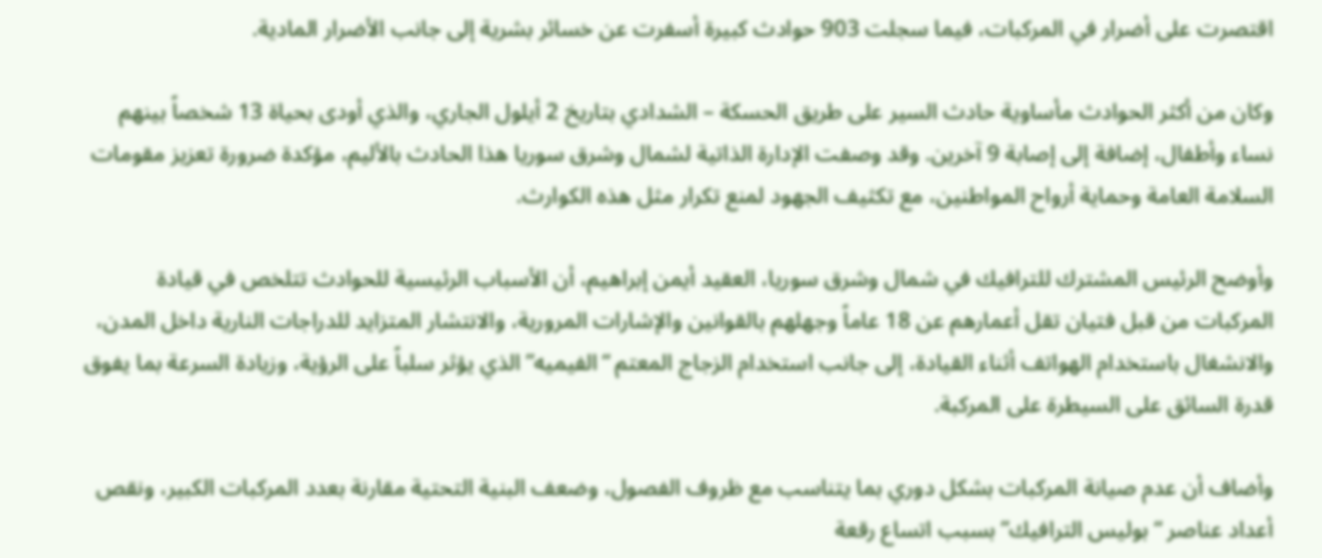اقتصرت على أضرار في المركبات، فيما سجلت 903 حوادث كبيرة أسفرت عن خسائر بشرية إلى جانب الأضرار المادية.

وكان من أكثر الحوادث مأساوية حادث السير على طريق الحسكة – الشدادي بتاريخ 2 أيلول الجاري، والذي أودى بحياة 13 شخصاً بينهم نساء وأطفال، إضافة إلى إصابة 9 آخرين. وقد وصفت الإدارة الذاتية لشمال وشرق سوريا هذا الحادث بالأليم، مؤكدة ضرورة تعزيز مقومات السلامة العامة وحماية أرواح المواطنين، مع تكثيف الجهود لمنع تكرار مثل هذه الكوارث.

وأوضح الرئيس المشترك للترافيك في شمال وشرق سوريا، العقيد أيمن إبراهيم، أن الأسباب الرئيسية للحوادث تتلخص في قيادة المركبات من قبل فتيان تقل أعمارهم عن 18 عاماً وجهلهم بالقوانين والإشارات المرورية، والانتشار المتزايد للدراجات النارية داخل المدن، والانشغال باستخدام الهواتف أثناء القيادة، إلى جانب استخدام الزجاج المعتم “الفيميه” الذي يؤثر سلباً على الرؤية، وزيادة السرعة بما يفوق قدرة السائق على السيطرة على المركبة.

وأضاف أن عدم صيانة المركبات بشكل دوري بما يتناسب مع ظروف الفصول، وضعف البنية التحتية مقارنة بعدد المركبات الكبير، ونقص أعداد عناصر “بوليس الترافيك” بسبب اتساع رقعة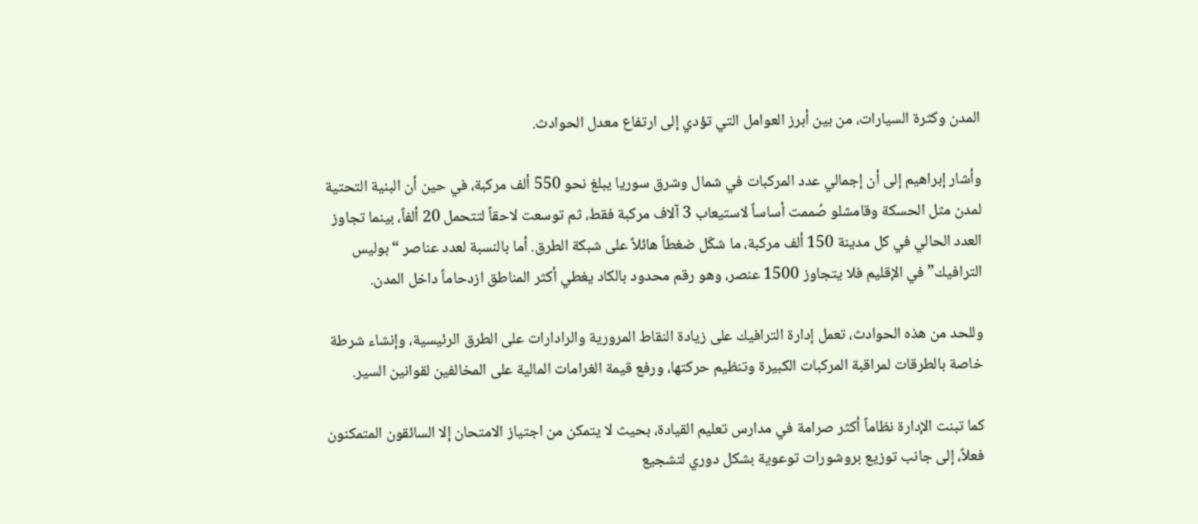المدن وكثرة السيارات، من بين أبرز العوامل التي تؤدي إلى ارتفاع معدل الحوادث.

وأشار إبراهيم إلى أن إجمالي عدد المركبات في شمال وشرق سوريا يبلغ نحو 550 ألف مركبة، في حين أن البنية التحتية لمدن مثل الحسكة وقامشلو صُممت أساساً لاستيعاب 3 آلاف مركبة فقط، ثم توسعت لاحقاً لتتحمل 20 ألفاً، بينما تجاوز العدد الحالي في كل مدينة 150 ألف مركبة، ما شكّل ضغطاً هائلاً على شبكة الطرق. أما بالنسبة لعدد عناصر “بوليس الترافيك” في الإقليم فلا يتجاوز 1500 عنصر، وهو رقم محدود بالكاد يغطي أكثر المناطق ازدحاماً داخل المدن.

وللحد من هذه الحوادث، تعمل إدارة الترافيك على زيادة النقاط المرورية والرادارات على الطرق الرئيسية، وإنشاء شرطة خاصة بالطرقات لمراقبة المركبات الكبيرة وتنظيم حركتها، ورفع قيمة الغرامات المالية على المخالفين لقوانين السير.

كما تبنت الإدارة نظاماً أكثر صرامة في مدارس تعليم القيادة، بحيث لا يتمكن من اجتياز الامتحان إلا السائقون المتمكنون فعلاً، إلى جانب توزيع بروشورات توعوية بشكل دوري لتشجيع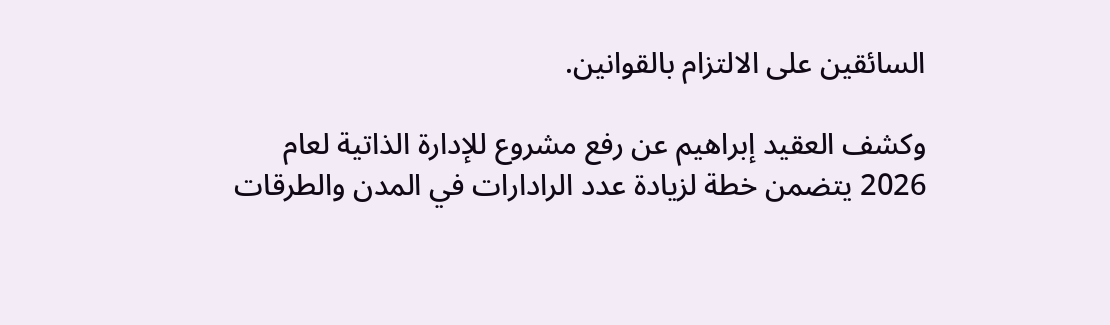السائقين على الالتزام بالقوانين.

وكشف العقيد إبراهيم عن رفع مشروع للإدارة الذاتية لعام 2026 يتضمن خطة لزيادة عدد الرادارات في المدن والطرقات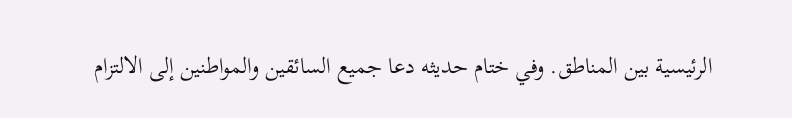الرئيسية بين المناطق. وفي ختام حديثه دعا جميع السائقين والمواطنين إلى الالتزام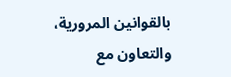بالقوانين المرورية، والتعاون مع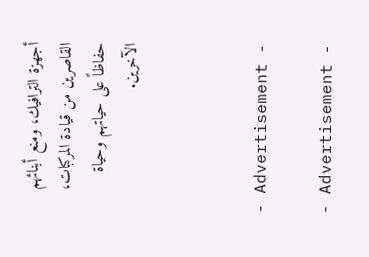أجهزة الترافيك، ومنع أبنائهم القاصرين من قيادة المركبات، حفاظاً على حياتهم وحياة الآخرين.



- Advertisement -

- Advertisement -